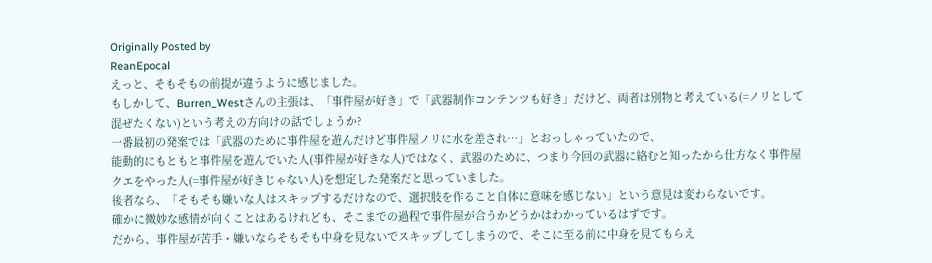Originally Posted by
ReanEpocal
えっと、そもそもの前提が違うように感じました。
もしかして、Burren_Westさんの主張は、「事件屋が好き」で「武器制作コンテンツも好き」だけど、両者は別物と考えている(=ノリとして混ぜたくない)という考えの方向けの話でしょうか?
一番最初の発案では「武器のために事件屋を遊んだけど事件屋ノリに水を差され…」とおっしゃっていたので、
能動的にもともと事件屋を遊んでいた人(事件屋が好きな人)ではなく、武器のために、つまり今回の武器に絡むと知ったから仕方なく事件屋クエをやった人(=事件屋が好きじゃない人)を想定した発案だと思っていました。
後者なら、「そもそも嫌いな人はスキップするだけなので、選択肢を作ること自体に意味を感じない」という意見は変わらないです。
確かに微妙な感情が向くことはあるけれども、そこまでの過程で事件屋が合うかどうかはわかっているはずです。
だから、事件屋が苦手・嫌いならそもそも中身を見ないでスキップしてしまうので、そこに至る前に中身を見てもらえ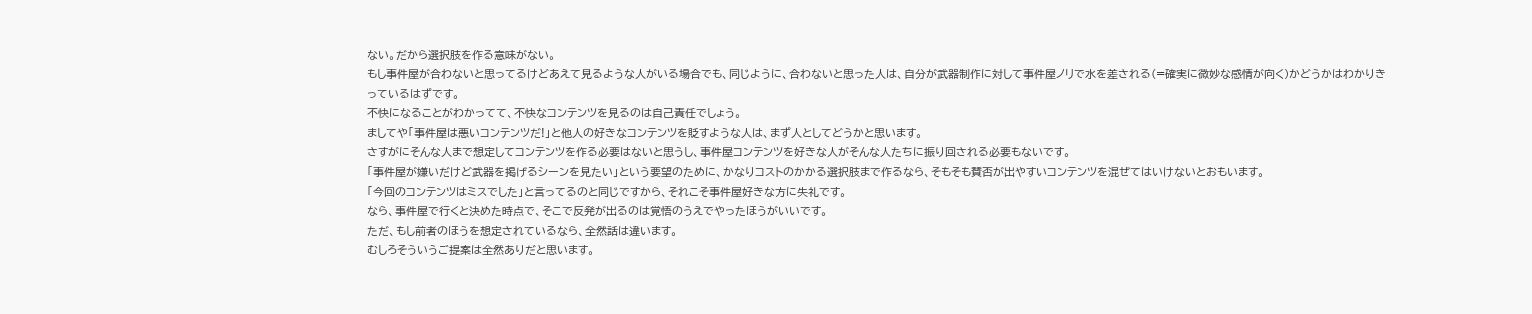ない。だから選択肢を作る意味がない。
もし事件屋が合わないと思ってるけどあえて見るような人がいる場合でも、同じように、合わないと思った人は、自分が武器制作に対して事件屋ノリで水を差される(=確実に微妙な感情が向く)かどうかはわかりきっているはずです。
不快になることがわかってて、不快なコンテンツを見るのは自己責任でしょう。
ましてや「事件屋は悪いコンテンツだ!」と他人の好きなコンテンツを貶すような人は、まず人としてどうかと思います。
さすがにそんな人まで想定してコンテンツを作る必要はないと思うし、事件屋コンテンツを好きな人がそんな人たちに振り回される必要もないです。
「事件屋が嫌いだけど武器を掲げるシーンを見たい」という要望のために、かなりコストのかかる選択肢まで作るなら、そもそも賛否が出やすいコンテンツを混ぜてはいけないとおもいます。
「今回のコンテンツはミスでした」と言ってるのと同じですから、それこそ事件屋好きな方に失礼です。
なら、事件屋で行くと決めた時点で、そこで反発が出るのは覚悟のうえでやったほうがいいです。
ただ、もし前者のほうを想定されているなら、全然話は違います。
むしろそういうご提案は全然ありだと思います。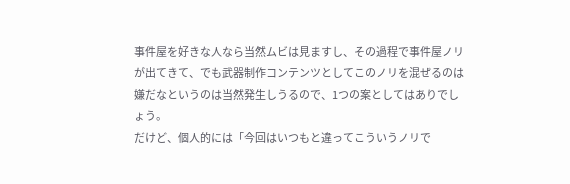事件屋を好きな人なら当然ムビは見ますし、その過程で事件屋ノリが出てきて、でも武器制作コンテンツとしてこのノリを混ぜるのは嫌だなというのは当然発生しうるので、1つの案としてはありでしょう。
だけど、個人的には「今回はいつもと違ってこういうノリで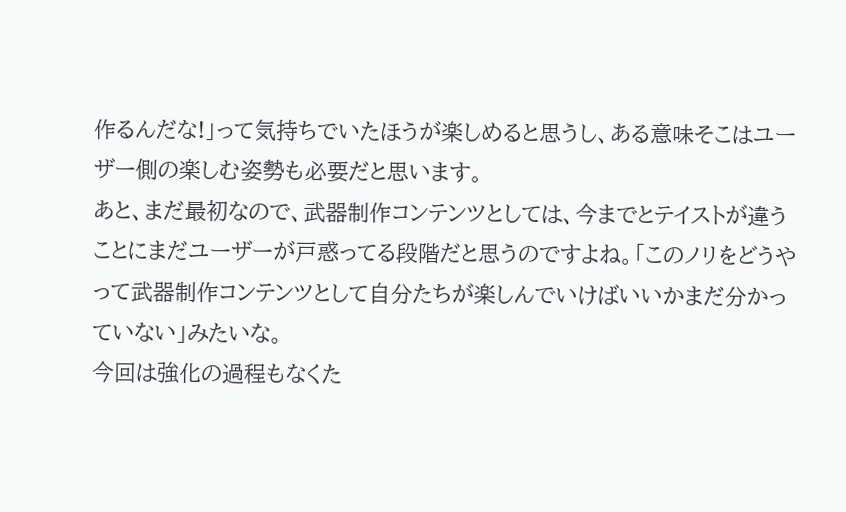作るんだな!」って気持ちでいたほうが楽しめると思うし、ある意味そこはユーザー側の楽しむ姿勢も必要だと思います。
あと、まだ最初なので、武器制作コンテンツとしては、今までとテイストが違うことにまだユーザーが戸惑ってる段階だと思うのですよね。「このノリをどうやって武器制作コンテンツとして自分たちが楽しんでいけばいいかまだ分かっていない」みたいな。
今回は強化の過程もなくた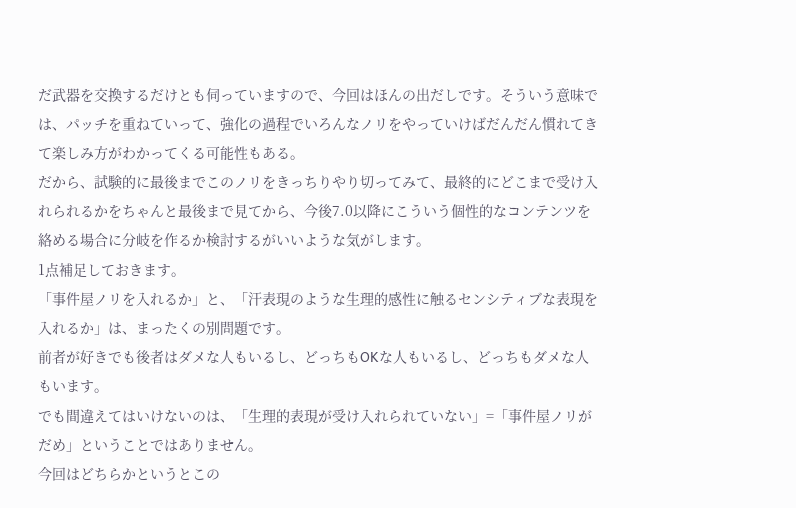だ武器を交換するだけとも伺っていますので、今回はほんの出だしです。そういう意味では、パッチを重ねていって、強化の過程でいろんなノリをやっていけばだんだん慣れてきて楽しみ方がわかってくる可能性もある。
だから、試験的に最後までこのノリをきっちりやり切ってみて、最終的にどこまで受け入れられるかをちゃんと最後まで見てから、今後7.0以降にこういう個性的なコンテンツを絡める場合に分岐を作るか検討するがいいような気がします。
1点補足しておきます。
「事件屋ノリを入れるか」と、「汗表現のような生理的感性に触るセンシティブな表現を入れるか」は、まったくの別問題です。
前者が好きでも後者はダメな人もいるし、どっちもOKな人もいるし、どっちもダメな人もいます。
でも間違えてはいけないのは、「生理的表現が受け入れられていない」=「事件屋ノリがだめ」ということではありません。
今回はどちらかというとこの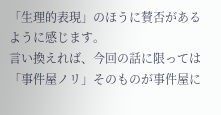「生理的表現」のほうに賛否があるように感じます。
言い換えれば、今回の話に限っては「事件屋ノリ」そのものが事件屋に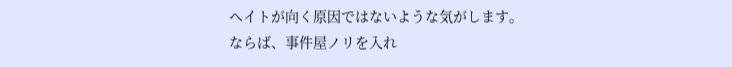ヘイトが向く原因ではないような気がします。
ならば、事件屋ノリを入れ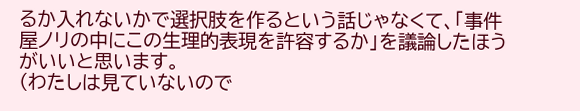るか入れないかで選択肢を作るという話じゃなくて、「事件屋ノリの中にこの生理的表現を許容するか」を議論したほうがいいと思います。
(わたしは見ていないので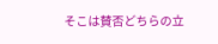そこは賛否どちらの立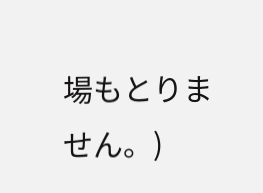場もとりません。)